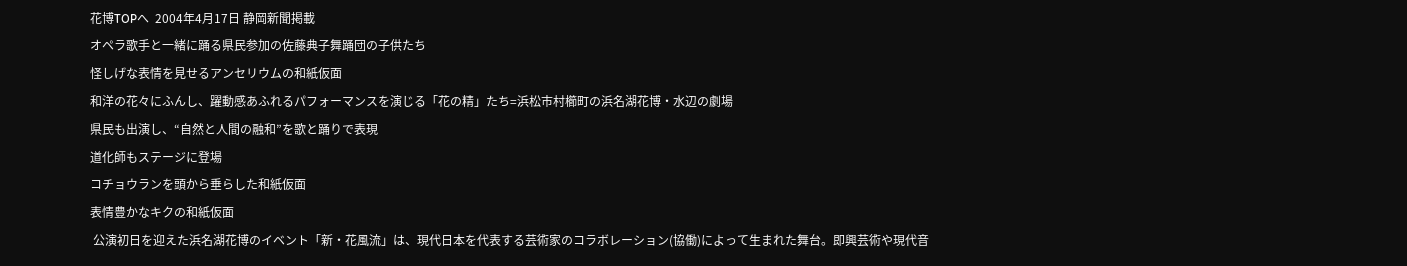花博TOPへ  2004年4月17日 静岡新聞掲載
オペラ歌手と一緒に踊る県民参加の佐藤典子舞踊団の子供たち
怪しげな表情を見せるアンセリウムの和紙仮面
和洋の花々にふんし、躍動感あふれるパフォーマンスを演じる「花の精」たち=浜松市村櫛町の浜名湖花博・水辺の劇場
県民も出演し、“自然と人間の融和”を歌と踊りで表現
道化師もステージに登場
コチョウランを頭から垂らした和紙仮面
表情豊かなキクの和紙仮面
 公演初日を迎えた浜名湖花博のイベント「新・花風流」は、現代日本を代表する芸術家のコラボレーション(協働)によって生まれた舞台。即興芸術や現代音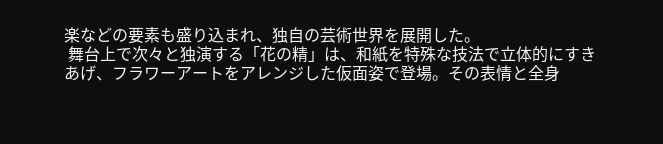楽などの要素も盛り込まれ、独自の芸術世界を展開した。
 舞台上で次々と独演する「花の精」は、和紙を特殊な技法で立体的にすきあげ、フラワーアートをアレンジした仮面姿で登場。その表情と全身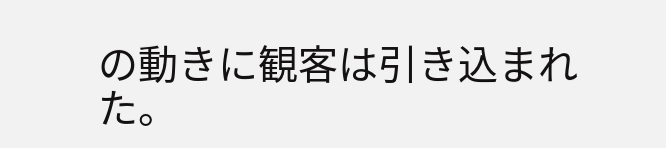の動きに観客は引き込まれた。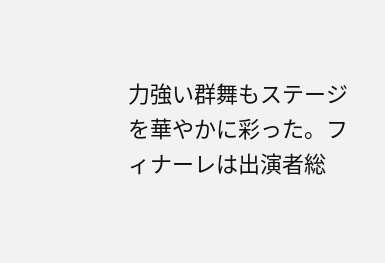力強い群舞もステージを華やかに彩った。フィナーレは出演者総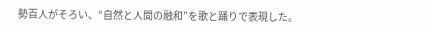勢百人がそろい、“自然と人間の融和”を歌と踊りで表現した。